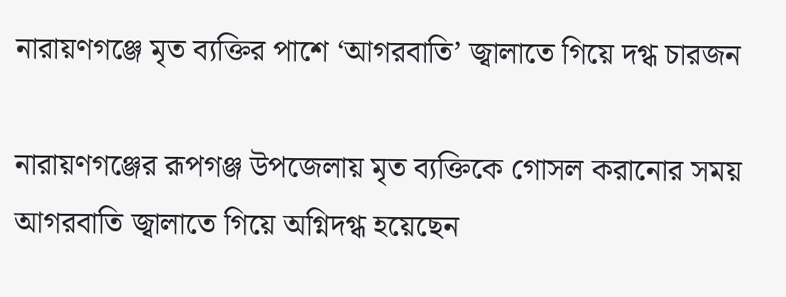নারায়ণগঞ্জে মৃত ব্যক্তির পাশে ‘আগরবাতি’ জ্বালাতে গিয়ে দগ্ধ চারজন

নারায়ণগঞ্জের রূপগঞ্জ উপজেলায় মৃত ব্যক্তিকে গোসল করানোর সময় আগরবাতি জ্বালাতে গিয়ে অগ্নিদগ্ধ হয়েছেন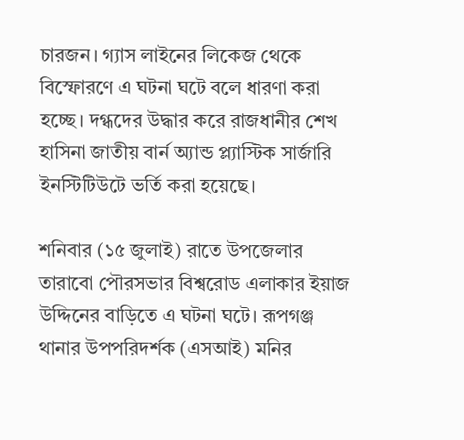চারজন। গ্যাস লাইনের লিকেজ থেকে বিস্ফোরণে এ ঘটনা ঘটে বলে ধারণা করা হচ্ছে। দগ্ধদের উদ্ধার করে রাজধানীর শেখ হাসিনা জাতীয় বার্ন অ্যান্ড প্ল্যাস্টিক সার্জারি ইনস্টিটিউটে ভর্তি করা হয়েছে।

শনিবার (১৫ জুলাই) রাতে উপজেলার তারাবো পৌরসভার বিশ্বরোড এলাকার ইয়াজ উদ্দিনের বাড়িতে এ ঘটনা ঘটে। রূপগঞ্জ থানার উপপরিদর্শক (এসআই) মনির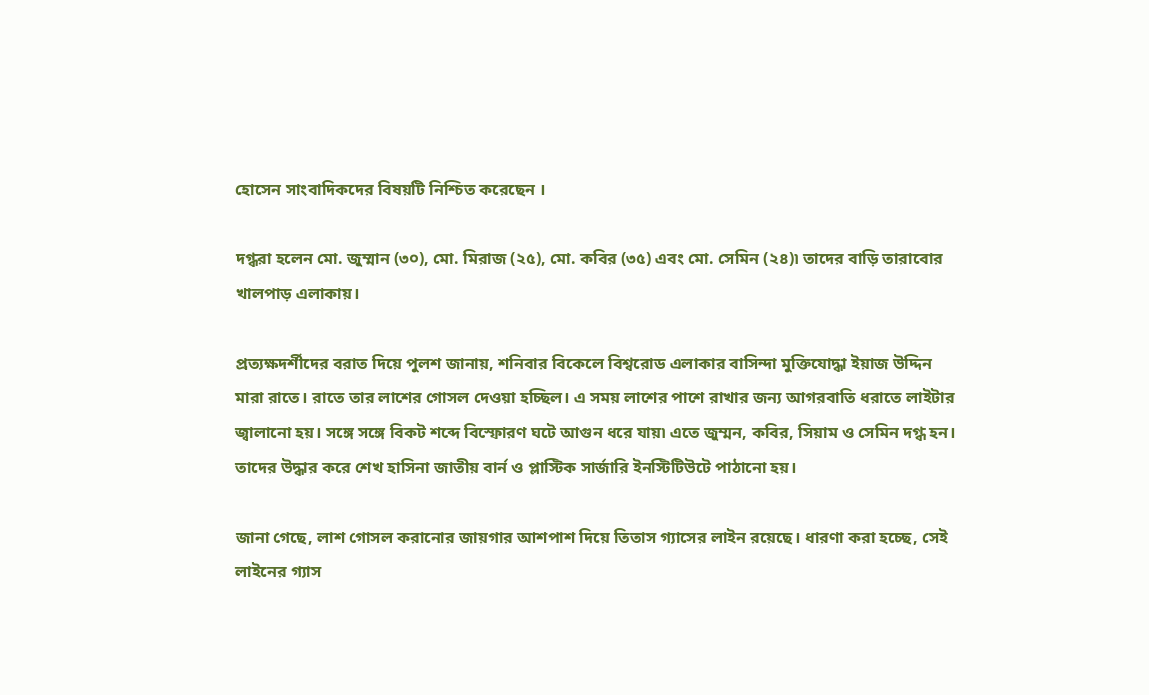হোসেন সাংবাদিকদের বিষয়টি নিশ্চিত করেছেন ।

দগ্ধরা হলেন মো. জুম্মান (৩০), মো. মিরাজ (২৫), মো. কবির (৩৫) এবং মো. সেমিন (২৪)৷ তাদের বাড়ি তারাবোর খালপাড় এলাকায়।

প্রত্যক্ষদর্শীদের বরাত দিয়ে পুলশ জানায়, শনিবার বিকেলে বিশ্বরোড এলাকার বাসিন্দা মুক্তিযোদ্ধা ইয়াজ উদ্দিন মারা রাতে। রাতে তার লাশের গোসল দেওয়া হচ্ছিল। এ সময় লাশের পাশে রাখার জন্য আগরবাতি ধরাতে লাইটার জ্বালানো হয়। সঙ্গে সঙ্গে বিকট শব্দে বিস্ফোরণ ঘটে আগুন ধরে যায়৷ এতে জুম্মন, কবির, সিয়াম ও সেমিন দগ্ধ হন। তাদের উদ্ধার করে শেখ হাসিনা জাতীয় বার্ন ও প্লাস্টিক সার্জারি ইনস্টিটিউটে পাঠানো হয়।

জানা গেছে, লাশ গোসল করানোর জায়গার আশপাশ দিয়ে তিতাস গ্যাসের লাইন রয়েছে। ধারণা করা হচ্ছে, সেই লাইনের গ্যাস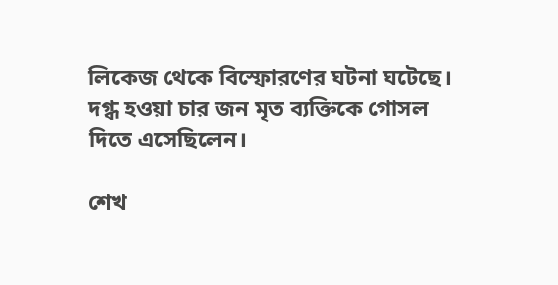লিকেজ থেকে বিস্ফোরণের ঘটনা ঘটেছে। দগ্ধ হওয়া চার জন মৃত ব্যক্তিকে গোসল দিতে এসেছিলেন।

শেখ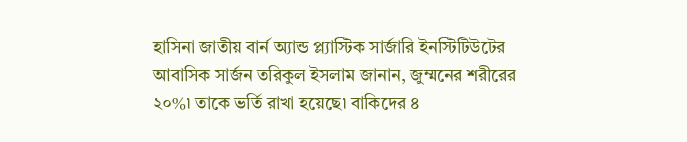হাসিনা জাতীয় বার্ন অ্যান্ড প্ল্যাস্টিক সার্জারি ইনস্টিটিউটের আবাসিক সার্জন তরিকুল ইসলাম জানান, জুম্মনের শরীরের ২০%৷ তাকে ভর্তি রাখা হয়েছে৷ বাকিদের ৪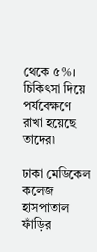থেকে ৫%। চিকিৎসা দিয়ে পর্যবেক্ষণে রাখা হয়েছে তাদের৷

ঢাকা মেডিকেল কলেজ হাসপাতাল ফাঁড়ির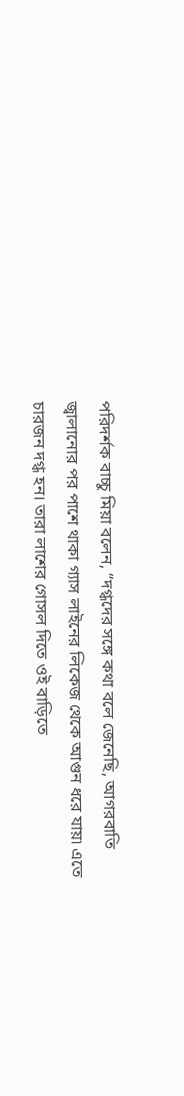পরিদর্শক বাচ্চু মিয়া বলেন, “দগ্ধদের সঙ্গে কথা বলে জেনেছি, আগরবাতি জ্বালানোর পর পাশে থাকা গ্যাস লাইনের লিকেজ থেকে আগুন ধরে যায়৷ এতে চারজন দগ্ধ হন। তারা লাশের গোসল দিতে ওই বাড়িতে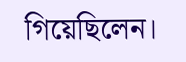গিয়েছিলেন।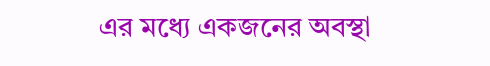এর মধ্যে একজনের অবস্থা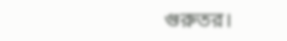গুরুতর।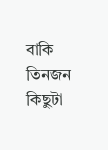বাকি তিনজন কিছুটা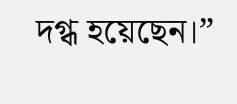দগ্ধ হয়েছেন।”